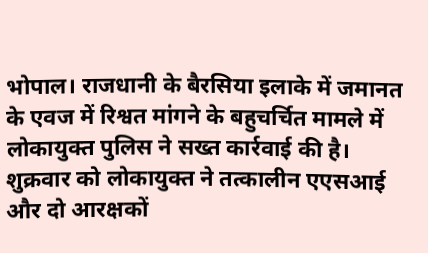भोपाल। राजधानी के बैरसिया इलाके में जमानत के एवज में रिश्वत मांगने के बहुचर्चित मामले में लोकायुक्त पुलिस ने सख्त कार्रवाई की है। शुक्रवार को लोकायुक्त ने तत्कालीन एएसआई और दो आरक्षकों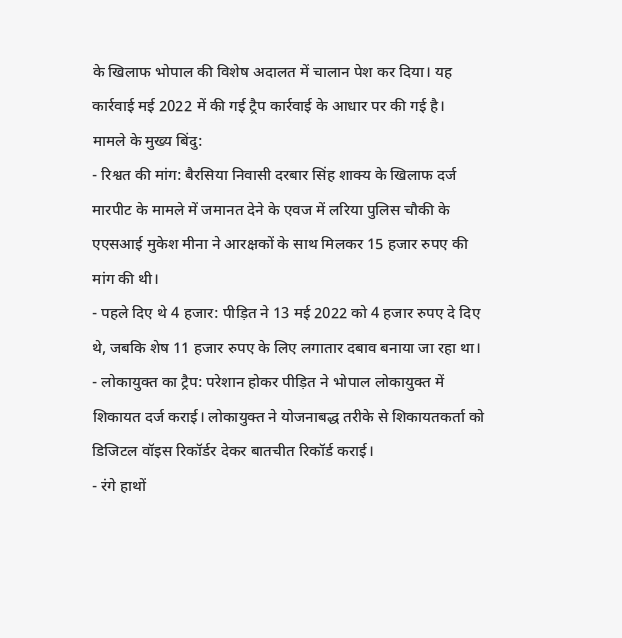के खिलाफ भोपाल की विशेष अदालत में चालान पेश कर दिया। यह कार्रवाई मई 2022 में की गई ट्रैप कार्रवाई के आधार पर की गई है।
मामले के मुख्य बिंदु:
- रिश्वत की मांग: बैरसिया निवासी दरबार सिंह शाक्य के खिलाफ दर्ज मारपीट के मामले में जमानत देने के एवज में लरिया पुलिस चौकी के एएसआई मुकेश मीना ने आरक्षकों के साथ मिलकर 15 हजार रुपए की मांग की थी।
- पहले दिए थे 4 हजार: पीड़ित ने 13 मई 2022 को 4 हजार रुपए दे दिए थे, जबकि शेष 11 हजार रुपए के लिए लगातार दबाव बनाया जा रहा था।
- लोकायुक्त का ट्रैप: परेशान होकर पीड़ित ने भोपाल लोकायुक्त में शिकायत दर्ज कराई। लोकायुक्त ने योजनाबद्ध तरीके से शिकायतकर्ता को डिजिटल वॉइस रिकॉर्डर देकर बातचीत रिकॉर्ड कराई।
- रंगे हाथों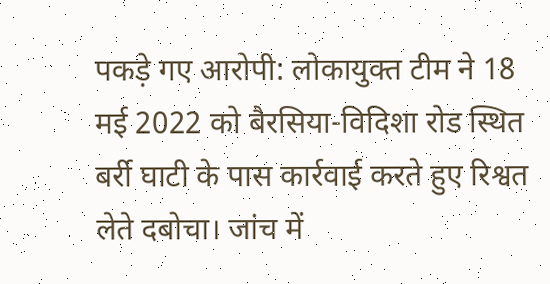पकड़े गए आरोपी: लोकायुक्त टीम ने 18 मई 2022 को बैरसिया-विदिशा रोड स्थित बर्री घाटी के पास कार्रवाई करते हुए रिश्वत लेते दबोचा। जांच में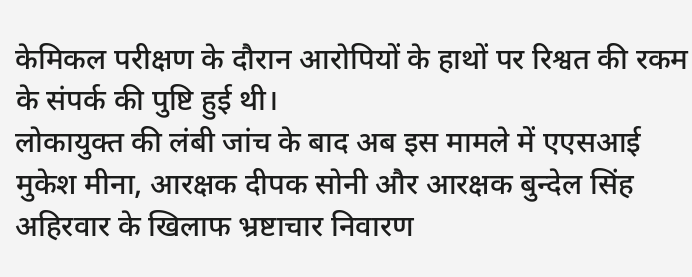केमिकल परीक्षण के दौरान आरोपियों के हाथों पर रिश्वत की रकम के संपर्क की पुष्टि हुई थी।
लोकायुक्त की लंबी जांच के बाद अब इस मामले में एएसआई मुकेश मीना, आरक्षक दीपक सोनी और आरक्षक बुन्देल सिंह अहिरवार के खिलाफ भ्रष्टाचार निवारण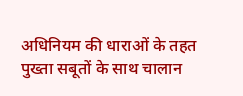अधिनियम की धाराओं के तहत पुख्ता सबूतों के साथ चालान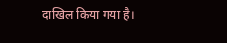दाखिल किया गया है।